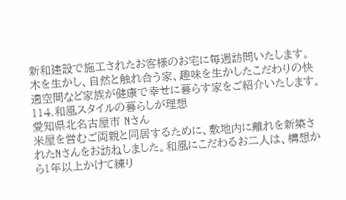新和建設で施工されたお客様のお宅に毎週訪問いたします。
木を生かし、自然と触れ合う家、趣味を生かしたこだわりの快適空間など家族が健康で幸せに暮らす家をご紹介いたします。
114.和風スタイルの暮らしが理想
愛知県北名古屋市 Nさん
米屋を営むご両親と同居するために、敷地内に離れを新築されたNさんをお訪ねしました。和風にこだわるお二人は、構想から1年以上かけて練り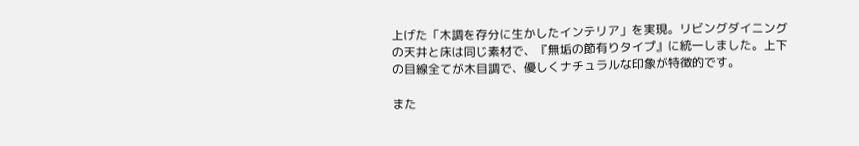上げた「木調を存分に生かしたインテリア」を実現。リビングダイニングの天井と床は同じ素材で、『無垢の節有りタイプ』に統一しました。上下の目線全てが木目調で、優しくナチュラルな印象が特徴的です。

また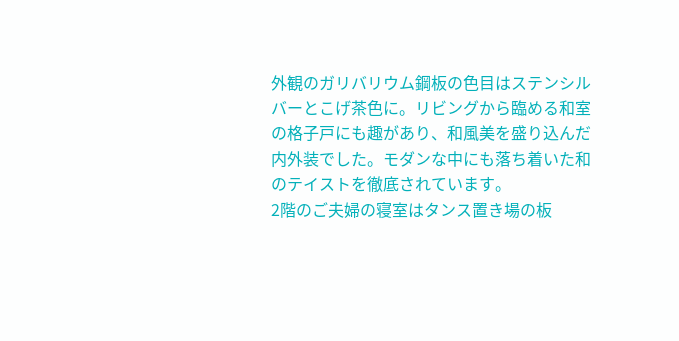外観のガリバリウム鋼板の色目はステンシルバーとこげ茶色に。リビングから臨める和室の格子戸にも趣があり、和風美を盛り込んだ内外装でした。モダンな中にも落ち着いた和のテイストを徹底されています。
2階のご夫婦の寝室はタンス置き場の板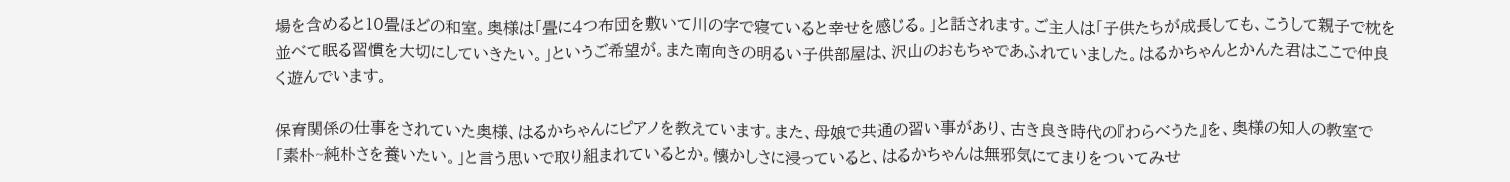場を含めると10畳ほどの和室。奥様は「畳に4つ布団を敷いて川の字で寝ていると幸せを感じる。」と話されます。ご主人は「子供たちが成長しても、こうして親子で枕を並べて眠る習慣を大切にしていきたい。」というご希望が。また南向きの明るい子供部屋は、沢山のおもちゃであふれていました。はるかちゃんとかんた君はここで仲良く遊んでいます。

保育関係の仕事をされていた奥様、はるかちゃんにピアノを教えています。また、母娘で共通の習い事があり、古き良き時代の『わらべうた』を、奥様の知人の教室で「素朴~純朴さを養いたい。」と言う思いで取り組まれているとか。懐かしさに浸っていると、はるかちゃんは無邪気にてまりをついてみせ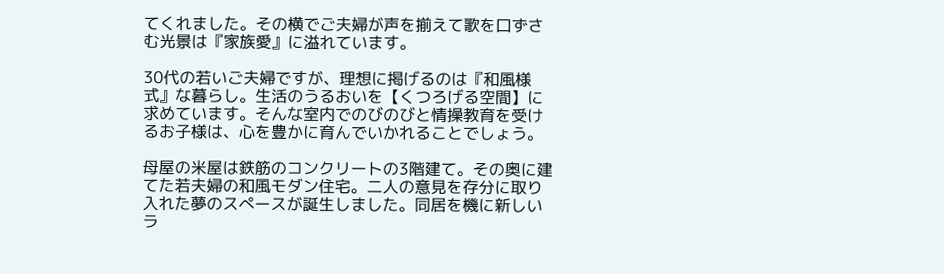てくれました。その横でご夫婦が声を揃えて歌を口ずさむ光景は『家族愛』に溢れています。

30代の若いご夫婦ですが、理想に掲げるのは『和風様式』な暮らし。生活のうるおいを【くつろげる空間】に求めています。そんな室内でのびのびと情操教育を受けるお子様は、心を豊かに育んでいかれることでしょう。

母屋の米屋は鉄筋のコンクリートの3階建て。その奥に建てた若夫婦の和風モダン住宅。二人の意見を存分に取り入れた夢のスぺースが誕生しました。同居を機に新しいラ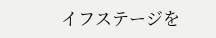イフステージを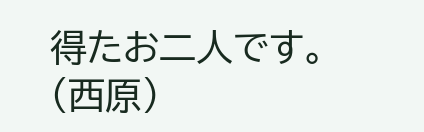得たお二人です。(西原)